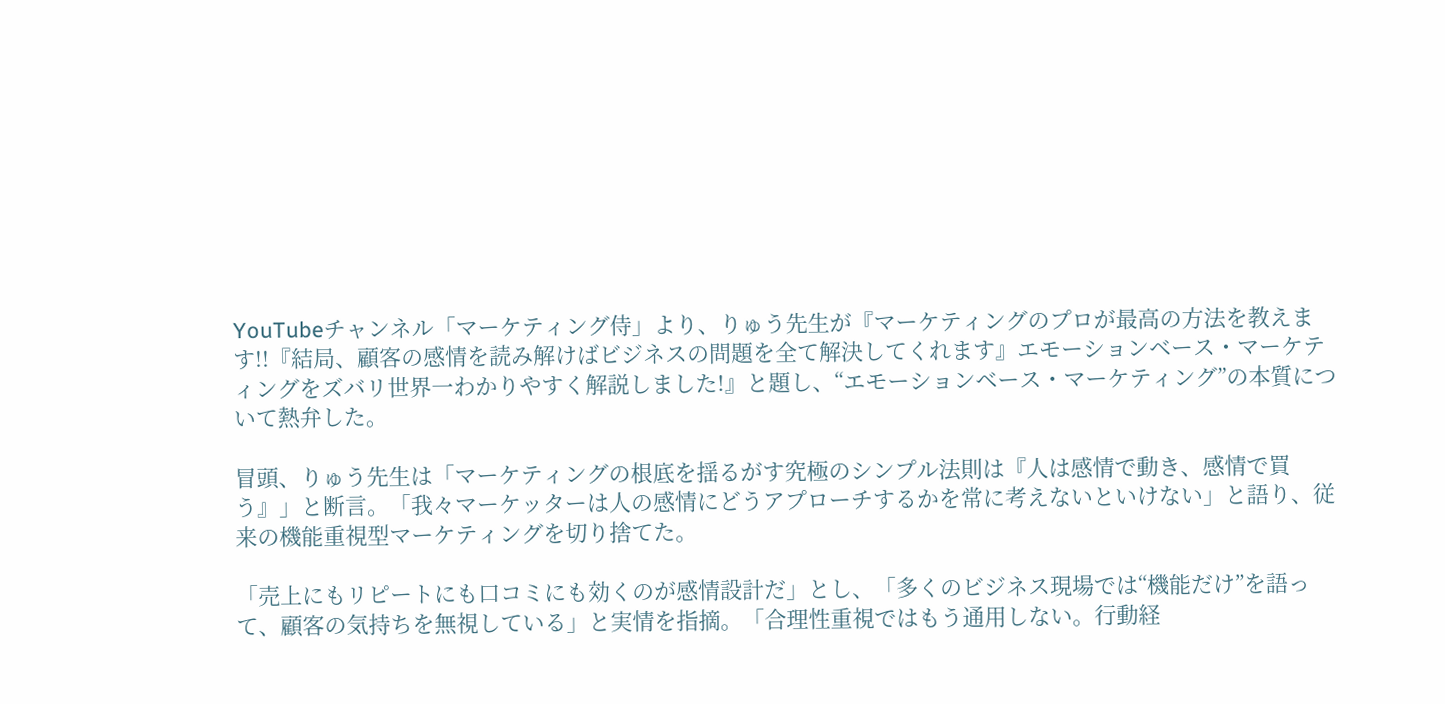YouTubeチャンネル「マーケティング侍」より、りゅう先生が『マーケティングのプロが最高の方法を教えます!!『結局、顧客の感情を読み解けばビジネスの問題を全て解決してくれます』エモーションベース・マーケティングをズバリ世界一わかりやすく解説しました!』と題し、“エモーションベース・マーケティング”の本質について熱弁した。

冒頭、りゅう先生は「マーケティングの根底を揺るがす究極のシンプル法則は『人は感情で動き、感情で買う』」と断言。「我々マーケッターは人の感情にどうアプローチするかを常に考えないといけない」と語り、従来の機能重視型マーケティングを切り捨てた。

「売上にもリピートにも口コミにも効くのが感情設計だ」とし、「多くのビジネス現場では“機能だけ”を語って、顧客の気持ちを無視している」と実情を指摘。「合理性重視ではもう通用しない。行動経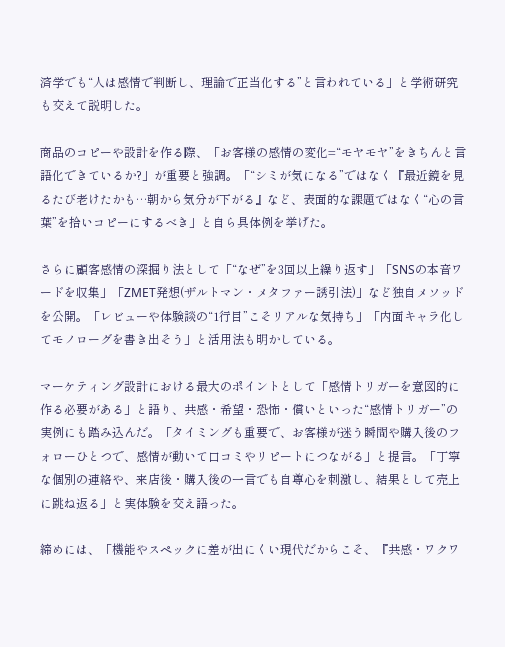済学でも“人は感情で判断し、理論で正当化する”と言われている」と学術研究も交えて説明した。

商品のコピーや設計を作る際、「お客様の感情の変化=“モヤモヤ”をきちんと言語化できているか?」が重要と強調。「“シミが気になる”ではなく『最近鏡を見るたび老けたかも…朝から気分が下がる』など、表面的な課題ではなく“心の言葉”を拾いコピーにするべき」と自ら具体例を挙げた。

さらに顧客感情の深掘り法として「“なぜ”を3回以上繰り返す」「SNSの本音ワードを収集」「ZMET発想(ザルトマン・メタファー誘引法)」など独自メソッドを公開。「レビューや体験談の“1行目”こそリアルな気持ち」「内面キャラ化してモノローグを書き出そう」と活用法も明かしている。

マーケティング設計における最大のポイントとして「感情トリガーを意図的に作る必要がある」と語り、共感・希望・恐怖・償いといった“感情トリガー”の実例にも踏み込んだ。「タイミングも重要で、お客様が迷う瞬間や購入後のフォローひとつで、感情が動いて口コミやリピートにつながる」と提言。「丁寧な個別の連絡や、来店後・購入後の一言でも自尊心を刺激し、結果として売上に跳ね返る」と実体験を交え語った。

締めには、「機能やスペックに差が出にくい現代だからこそ、『共感・ワクワ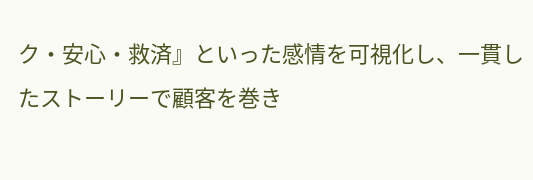ク・安心・救済』といった感情を可視化し、一貫したストーリーで顧客を巻き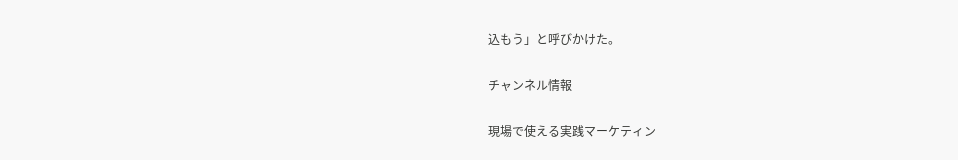込もう」と呼びかけた。

チャンネル情報

現場で使える実践マーケティン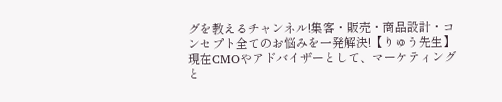グを教えるチャンネル!集客・販売・商品設計・コンセプト全てのお悩みを一発解決!【りゅう先生】現在CMOやアドバイザーとして、マーケティングと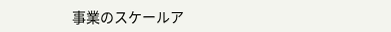事業のスケールア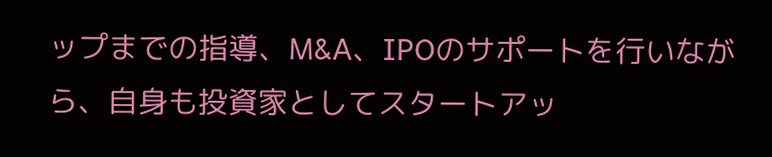ップまでの指導、M&A、IPOのサポートを行いながら、自身も投資家としてスタートアッ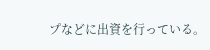プなどに出資を行っている。